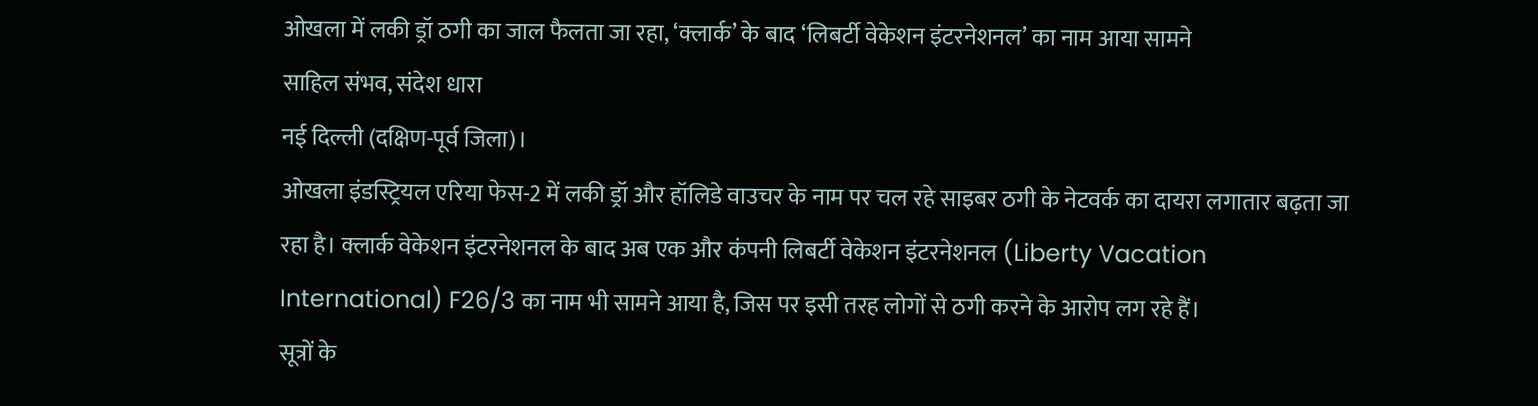ओखला में लकी ड्रॉ ठगी का जाल फैलता जा रहा, ‘क्लार्क’ के बाद ‘लिबर्टी वेकेशन इंटरनेशनल’ का नाम आया सामने
साहिल संभव, संदेश धारा
नई दिल्ली (दक्षिण-पूर्व जिला)।
ओखला इंडस्ट्रियल एरिया फेस-2 में लकी ड्रॉ और हॉलिडे वाउचर के नाम पर चल रहे साइबर ठगी के नेटवर्क का दायरा लगातार बढ़ता जा रहा है। क्लार्क वेकेशन इंटरनेशनल के बाद अब एक और कंपनी लिबर्टी वेकेशन इंटरनेशनल (Liberty Vacation International) F26/3 का नाम भी सामने आया है, जिस पर इसी तरह लोगों से ठगी करने के आरोप लग रहे हैं।
सूत्रों के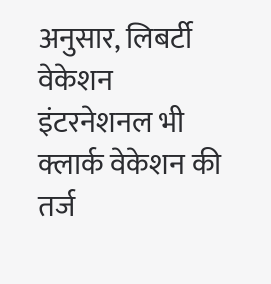अनुसार, लिबर्टी वेकेशन इंटरनेशनल भी क्लार्क वेकेशन की तर्ज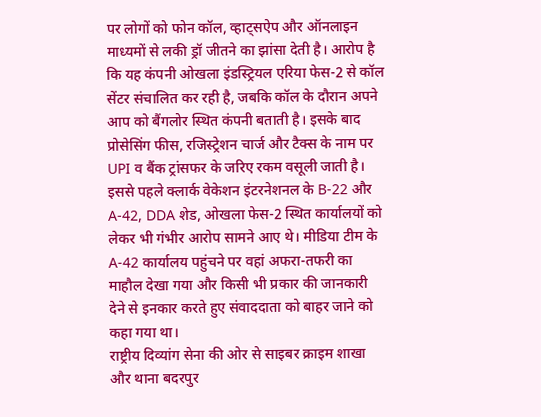पर लोगों को फोन कॉल, व्हाट्सऐप और ऑनलाइन माध्यमों से लकी ड्रॉ जीतने का झांसा देती है। आरोप है कि यह कंपनी ओखला इंडस्ट्रियल एरिया फेस-2 से कॉल सेंटर संचालित कर रही है, जबकि कॉल के दौरान अपने आप को बैंगलोर स्थित कंपनी बताती है। इसके बाद प्रोसेसिंग फीस, रजिस्ट्रेशन चार्ज और टैक्स के नाम पर UPI व बैंक ट्रांसफर के जरिए रकम वसूली जाती है।
इससे पहले क्लार्क वेकेशन इंटरनेशनल के B-22 और A-42, DDA शेड, ओखला फेस-2 स्थित कार्यालयों को लेकर भी गंभीर आरोप सामने आए थे। मीडिया टीम के A-42 कार्यालय पहुंचने पर वहां अफरा-तफरी का माहौल देखा गया और किसी भी प्रकार की जानकारी देने से इनकार करते हुए संवाददाता को बाहर जाने को कहा गया था।
राष्ट्रीय दिव्यांग सेना की ओर से साइबर क्राइम शाखा और थाना बदरपुर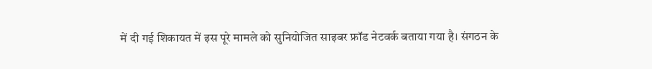में दी गई शिकायत में इस पूरे मामले को सुनियोजित साइबर फ्रॉड नेटवर्क बताया गया है। संगठन के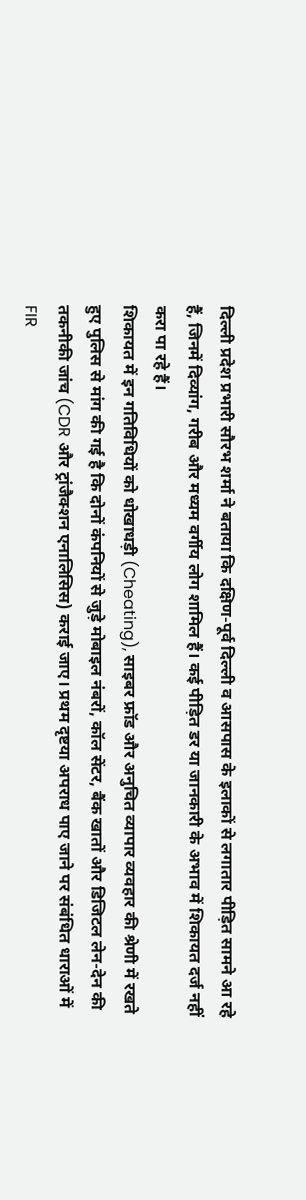दिल्ली प्रदेश प्रभारी सौरभ शर्मा ने बताया कि दक्षिण-पूर्व दिल्ली व आसपास के इलाकों से लगातार पीड़ित सामने आ रहे हैं, जिनमें दिव्यांग, गरीब और मध्यम वर्गीय लोग शामिल हैं। कई पीड़ित डर या जानकारी के अभाव में शिकायत दर्ज नहीं करा पा रहे हैं।
शिकायत में इन गतिविधियों को धोखाधड़ी (Cheating), साइबर फ्रॉड और अनुचित व्यापार व्यवहार की श्रेणी में रखते हुए पुलिस से मांग की गई है कि दोनों कंपनियों से जुड़े मोबाइल नंबरों, कॉल सेंटर, बैंक खातों और डिजिटल लेन-देन की तकनीकी जांच (CDR और ट्रांजैक्शन एनालिसिस) कराई जाए। प्रथम दृष्टया अपराध पाए जाने पर संबंधित धाराओं में FIR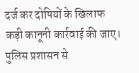दर्ज कर दोषियों के खिलाफ कड़ी कानूनी कार्रवाई की जाए।
पुलिस प्रशासन से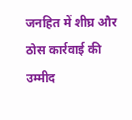जनहित में शीघ्र और ठोस कार्रवाई की उम्मीद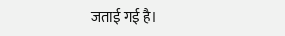जताई गई है।